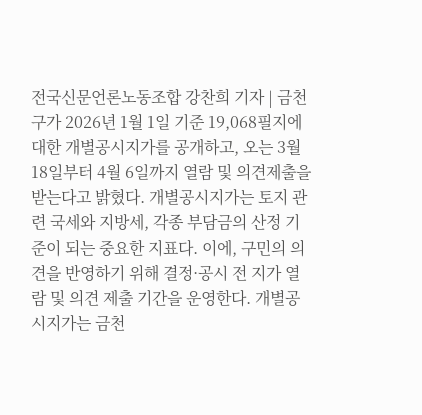전국신문언론노동조합 강찬희 기자 | 금천구가 2026년 1월 1일 기준 19,068필지에 대한 개별공시지가를 공개하고, 오는 3월 18일부터 4월 6일까지 열람 및 의견제출을 받는다고 밝혔다. 개별공시지가는 토지 관련 국세와 지방세, 각종 부담금의 산정 기준이 되는 중요한 지표다. 이에, 구민의 의견을 반영하기 위해 결정·공시 전 지가 열람 및 의견 제출 기간을 운영한다. 개별공시지가는 금천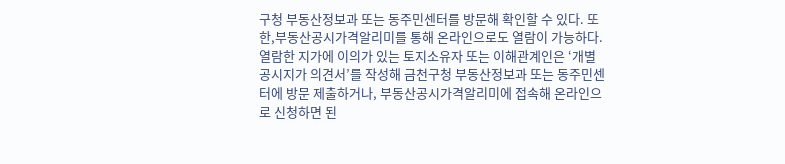구청 부동산정보과 또는 동주민센터를 방문해 확인할 수 있다. 또한,부동산공시가격알리미를 통해 온라인으로도 열람이 가능하다. 열람한 지가에 이의가 있는 토지소유자 또는 이해관계인은 ‘개별공시지가 의견서’를 작성해 금천구청 부동산정보과 또는 동주민센터에 방문 제출하거나, 부동산공시가격알리미에 접속해 온라인으로 신청하면 된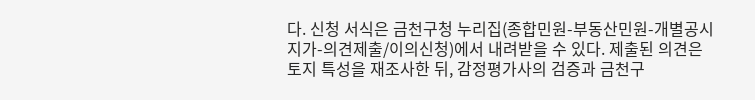다. 신청 서식은 금천구청 누리집(종합민원-부동산민원-개별공시지가-의견제출/이의신청)에서 내려받을 수 있다. 제출된 의견은 토지 특성을 재조사한 뒤, 감정평가사의 검증과 금천구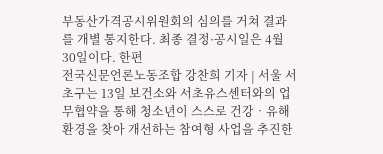부동산가격공시위원회의 심의를 거쳐 결과를 개별 통지한다. 최종 결정·공시일은 4월 30일이다. 한편
전국신문언론노동조합 강찬희 기자 | 서울 서초구는 13일 보건소와 서초유스센터와의 업무협약을 통해 청소년이 스스로 건강‧유해환경을 찾아 개선하는 참여형 사업을 추진한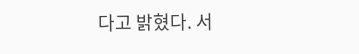다고 밝혔다. 서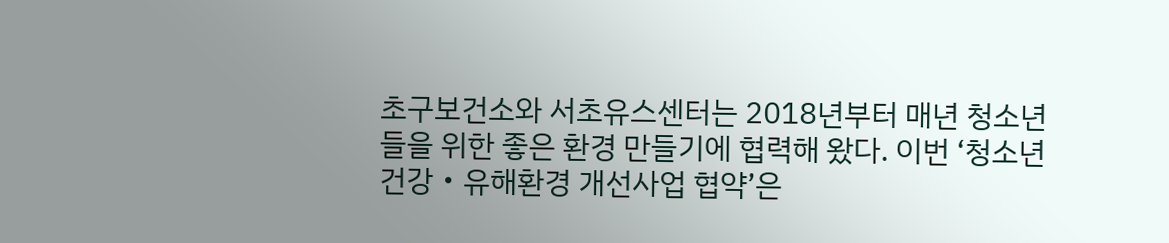초구보건소와 서초유스센터는 2018년부터 매년 청소년들을 위한 좋은 환경 만들기에 협력해 왔다. 이번 ‘청소년 건강‧유해환경 개선사업 협약’은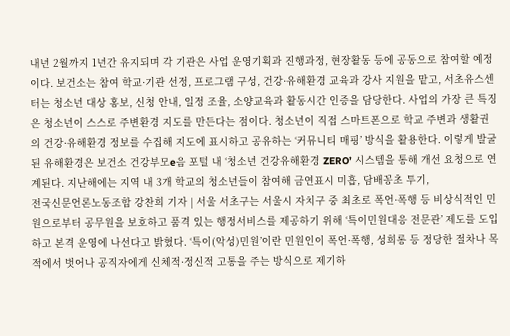내년 2월까지 1년간 유지되며 각 기관은 사업 운영기획과 진행과정, 현장활동 등에 공동으로 참여할 예정이다. 보건소는 참여 학교·기관 선정, 프로그램 구성, 건강·유해환경 교육과 강사 지원을 맡고, 서초유스센터는 청소년 대상 홍보, 신청 안내, 일정 조율, 소양교육과 활동시간 인증을 담당한다. 사업의 가장 큰 특징은 청소년이 스스로 주변환경 지도를 만든다는 점이다. 청소년이 직접 스마트폰으로 학교 주변과 생활권의 건강·유해환경 정보를 수집해 지도에 표시하고 공유하는 ‘커뮤니티 매핑’ 방식을 활용한다. 이렇게 발굴된 유해환경은 보건소 건강부모e음 포털 내 ‘청소년 건강유해환경 ZERO’ 시스템을 통해 개선 요청으로 연계된다. 지난해에는 지역 내 3개 학교의 청소년들이 참여해 금연표시 미흡, 담배꽁초 투기,
전국신문언론노동조합 강찬희 기자 | 서울 서초구는 서울시 자치구 중 최초로 폭언·폭행 등 비상식적인 민원으로부터 공무원을 보호하고 품격 있는 행정서비스를 제공하기 위해 ‘특이민원대응 전문관’ 제도를 도입하고 본격 운영에 나선다고 밝혔다. ‘특이(악성)민원’이란 민원인이 폭언·폭행, 성희롱 등 정당한 절차나 목적에서 벗어나 공직자에게 신체적·정신적 고통을 주는 방식으로 제기하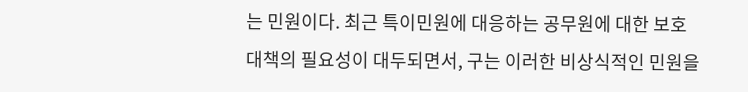는 민원이다. 최근 특이민원에 대응하는 공무원에 대한 보호 대책의 필요성이 대두되면서, 구는 이러한 비상식적인 민원을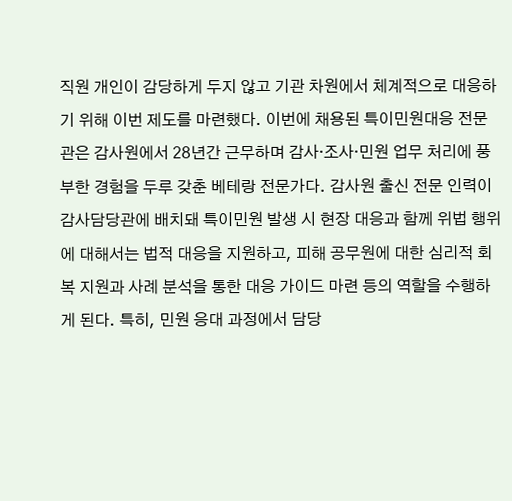직원 개인이 감당하게 두지 않고 기관 차원에서 체계적으로 대응하기 위해 이번 제도를 마련했다. 이번에 채용된 특이민원대응 전문관은 감사원에서 28년간 근무하며 감사·조사·민원 업무 처리에 풍부한 경험을 두루 갖춘 베테랑 전문가다. 감사원 출신 전문 인력이 감사담당관에 배치돼 특이민원 발생 시 현장 대응과 함께 위법 행위에 대해서는 법적 대응을 지원하고, 피해 공무원에 대한 심리적 회복 지원과 사례 분석을 통한 대응 가이드 마련 등의 역할을 수행하게 된다. 특히, 민원 응대 과정에서 담당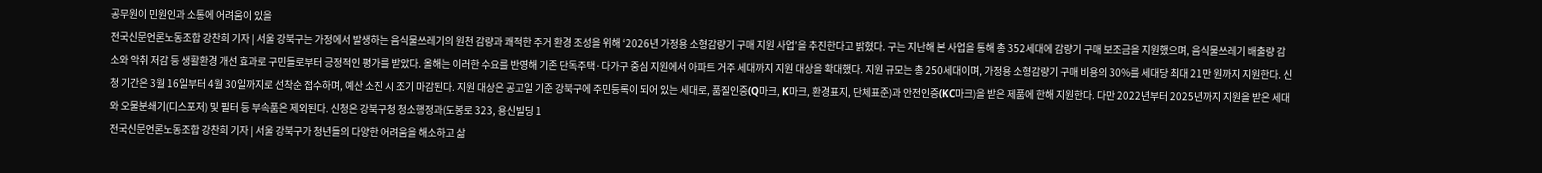공무원이 민원인과 소통에 어려움이 있을
전국신문언론노동조합 강찬희 기자 | 서울 강북구는 가정에서 발생하는 음식물쓰레기의 원천 감량과 쾌적한 주거 환경 조성을 위해 ‘2026년 가정용 소형감량기 구매 지원 사업’을 추진한다고 밝혔다. 구는 지난해 본 사업을 통해 총 352세대에 감량기 구매 보조금을 지원했으며, 음식물쓰레기 배출량 감소와 악취 저감 등 생활환경 개선 효과로 구민들로부터 긍정적인 평가를 받았다. 올해는 이러한 수요를 반영해 기존 단독주택·다가구 중심 지원에서 아파트 거주 세대까지 지원 대상을 확대했다. 지원 규모는 총 250세대이며, 가정용 소형감량기 구매 비용의 30%를 세대당 최대 21만 원까지 지원한다. 신청 기간은 3월 16일부터 4월 30일까지로 선착순 접수하며, 예산 소진 시 조기 마감된다. 지원 대상은 공고일 기준 강북구에 주민등록이 되어 있는 세대로, 품질인증(Q마크, K마크, 환경표지, 단체표준)과 안전인증(KC마크)을 받은 제품에 한해 지원한다. 다만 2022년부터 2025년까지 지원을 받은 세대와 오물분쇄기(디스포저) 및 필터 등 부속품은 제외된다. 신청은 강북구청 청소행정과(도봉로 323, 용신빌딩 1
전국신문언론노동조합 강찬희 기자 | 서울 강북구가 청년들의 다양한 어려움을 해소하고 삶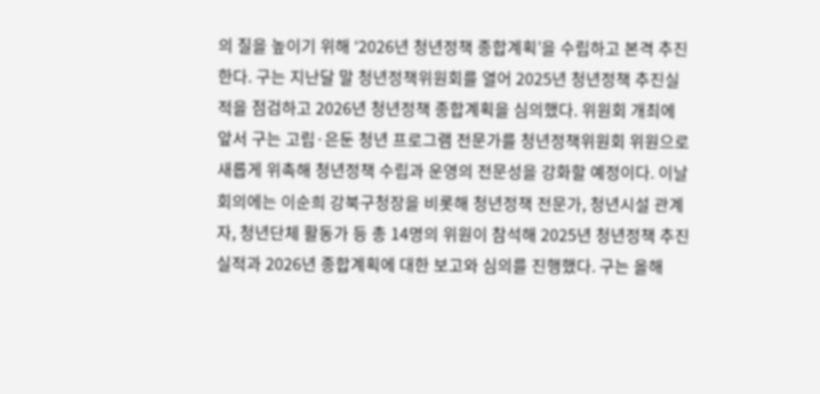의 질을 높이기 위해 ‘2026년 청년정책 종합계획’을 수립하고 본격 추진한다. 구는 지난달 말 청년정책위원회를 열어 2025년 청년정책 추진실적을 점검하고 2026년 청년정책 종합계획을 심의했다. 위원회 개최에 앞서 구는 고립·은둔 청년 프로그램 전문가를 청년정책위원회 위원으로 새롭게 위촉해 청년정책 수립과 운영의 전문성을 강화할 예정이다. 이날 회의에는 이순희 강북구청장을 비롯해 청년정책 전문가, 청년시설 관계자, 청년단체 활동가 등 총 14명의 위원이 참석해 2025년 청년정책 추진실적과 2026년 종합계획에 대한 보고와 심의를 진행했다. 구는 올해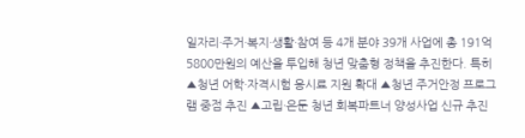일자리·주거·복지·생활·참여 등 4개 분야 39개 사업에 총 191억5800만원의 예산을 투입해 청년 맞춤형 정책을 추진한다. 특히 ▲청년 어학·자격시험 응시료 지원 확대 ▲청년 주거안정 프로그램 중점 추진 ▲고립·은둔 청년 회복파트너 양성사업 신규 추진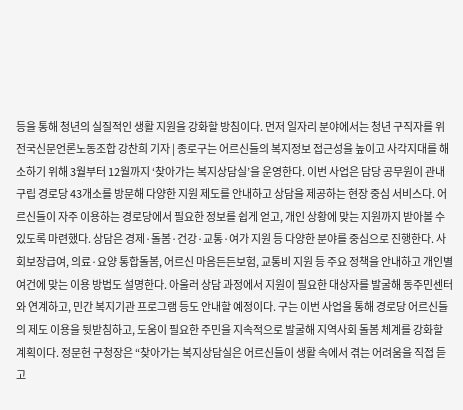등을 통해 청년의 실질적인 생활 지원을 강화할 방침이다. 먼저 일자리 분야에서는 청년 구직자를 위
전국신문언론노동조합 강찬희 기자 | 종로구는 어르신들의 복지정보 접근성을 높이고 사각지대를 해소하기 위해 3월부터 12월까지 ‘찾아가는 복지상담실’을 운영한다. 이번 사업은 담당 공무원이 관내 구립 경로당 43개소를 방문해 다양한 지원 제도를 안내하고 상담을 제공하는 현장 중심 서비스다. 어르신들이 자주 이용하는 경로당에서 필요한 정보를 쉽게 얻고, 개인 상황에 맞는 지원까지 받아볼 수 있도록 마련했다. 상담은 경제·돌봄·건강·교통·여가 지원 등 다양한 분야를 중심으로 진행한다. 사회보장급여, 의료·요양 통합돌봄, 어르신 마음든든보험, 교통비 지원 등 주요 정책을 안내하고 개인별 여건에 맞는 이용 방법도 설명한다. 아울러 상담 과정에서 지원이 필요한 대상자를 발굴해 동주민센터와 연계하고, 민간 복지기관 프로그램 등도 안내할 예정이다. 구는 이번 사업을 통해 경로당 어르신들의 제도 이용을 뒷받침하고, 도움이 필요한 주민을 지속적으로 발굴해 지역사회 돌봄 체계를 강화할 계획이다. 정문헌 구청장은 “찾아가는 복지상담실은 어르신들이 생활 속에서 겪는 어려움을 직접 듣고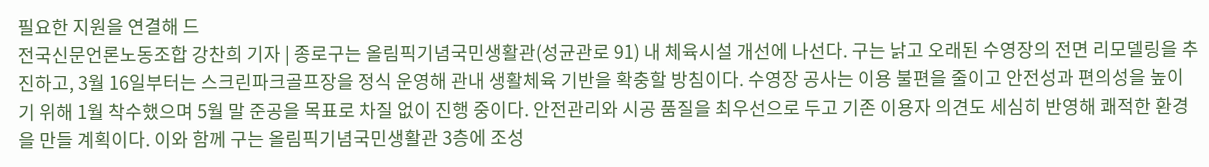필요한 지원을 연결해 드
전국신문언론노동조합 강찬희 기자 | 종로구는 올림픽기념국민생활관(성균관로 91) 내 체육시설 개선에 나선다. 구는 낡고 오래된 수영장의 전면 리모델링을 추진하고, 3월 16일부터는 스크린파크골프장을 정식 운영해 관내 생활체육 기반을 확충할 방침이다. 수영장 공사는 이용 불편을 줄이고 안전성과 편의성을 높이기 위해 1월 착수했으며 5월 말 준공을 목표로 차질 없이 진행 중이다. 안전관리와 시공 품질을 최우선으로 두고 기존 이용자 의견도 세심히 반영해 쾌적한 환경을 만들 계획이다. 이와 함께 구는 올림픽기념국민생활관 3층에 조성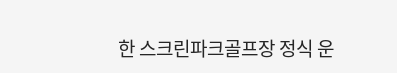한 스크린파크골프장 정식 운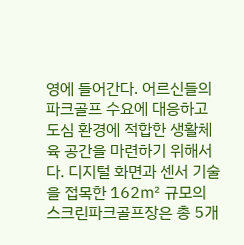영에 들어간다. 어르신들의 파크골프 수요에 대응하고 도심 환경에 적합한 생활체육 공간을 마련하기 위해서다. 디지털 화면과 센서 기술을 접목한 162㎡ 규모의 스크린파크골프장은 총 5개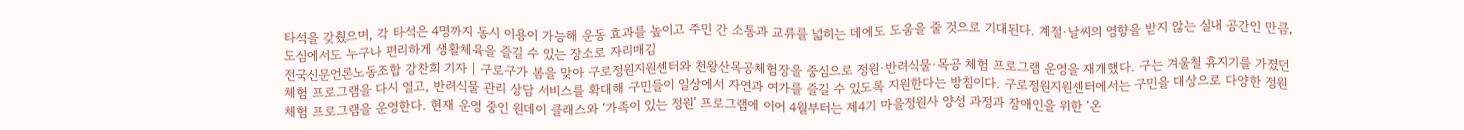타석을 갖췄으며, 각 타석은 4명까지 동시 이용이 가능해 운동 효과를 높이고 주민 간 소통과 교류를 넓히는 데에도 도움을 줄 것으로 기대된다. 계절·날씨의 영향을 받지 않는 실내 공간인 만큼, 도심에서도 누구나 편리하게 생활체육을 즐길 수 있는 장소로 자리매김
전국신문언론노동조합 강찬희 기자 | 구로구가 봄을 맞아 구로정원지원센터와 천왕산목공체험장을 중심으로 정원·반려식물·목공 체험 프로그램 운영을 재개했다. 구는 겨울철 휴지기를 가졌던 체험 프로그램을 다시 열고, 반려식물 관리 상담 서비스를 확대해 구민들이 일상에서 자연과 여가를 즐길 수 있도록 지원한다는 방침이다. 구로정원지원센터에서는 구민을 대상으로 다양한 정원 체험 프로그램을 운영한다. 현재 운영 중인 원데이 클래스와 ‘가족이 있는 정원’ 프로그램에 이어 4월부터는 제4기 마을정원사 양성 과정과 장애인을 위한 ‘온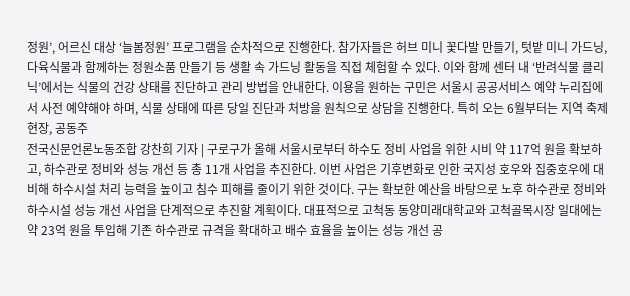정원’, 어르신 대상 ‘늘봄정원’ 프로그램을 순차적으로 진행한다. 참가자들은 허브 미니 꽃다발 만들기, 텃밭 미니 가드닝, 다육식물과 함께하는 정원소품 만들기 등 생활 속 가드닝 활동을 직접 체험할 수 있다. 이와 함께 센터 내 ‘반려식물 클리닉’에서는 식물의 건강 상태를 진단하고 관리 방법을 안내한다. 이용을 원하는 구민은 서울시 공공서비스 예약 누리집에서 사전 예약해야 하며, 식물 상태에 따른 당일 진단과 처방을 원칙으로 상담을 진행한다. 특히 오는 6월부터는 지역 축제 현장, 공동주
전국신문언론노동조합 강찬희 기자 | 구로구가 올해 서울시로부터 하수도 정비 사업을 위한 시비 약 117억 원을 확보하고, 하수관로 정비와 성능 개선 등 총 11개 사업을 추진한다. 이번 사업은 기후변화로 인한 국지성 호우와 집중호우에 대비해 하수시설 처리 능력을 높이고 침수 피해를 줄이기 위한 것이다. 구는 확보한 예산을 바탕으로 노후 하수관로 정비와 하수시설 성능 개선 사업을 단계적으로 추진할 계획이다. 대표적으로 고척동 동양미래대학교와 고척골목시장 일대에는 약 23억 원을 투입해 기존 하수관로 규격을 확대하고 배수 효율을 높이는 성능 개선 공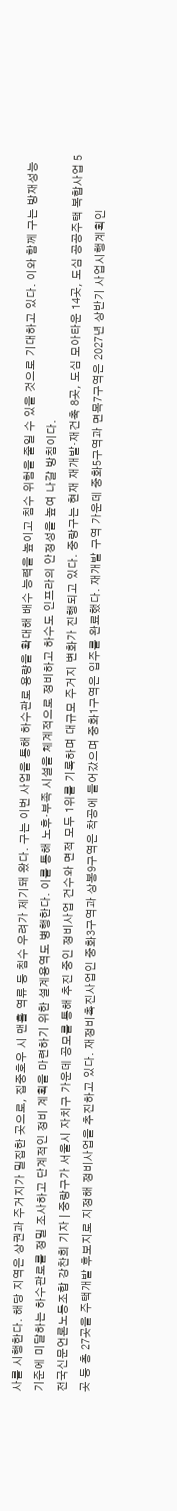사를 시행한다. 해당 지역은 상권과 주거지가 밀집한 곳으로, 집중호우 시 맨홀 역류 등 침수 우려가 제기돼 왔다. 구는 이번 사업을 통해 하수관로 용량을 확대해 배수 능력을 높이고 침수 위험을 줄일 수 있을 것으로 기대하고 있다. 이와 함께 구는 방재성능 기준에 미달하는 하수관로를 정밀 조사하고 단계적인 정비 계획을 마련하기 위한 설계용역도 병행한다. 이를 통해 노후·부족 시설을 체계적으로 정비하고 하수도 인프라의 안정성을 높여 나갈 방침이다.
전국신문언론노동조합 강찬희 기자 | 중랑구가 서울시 자치구 가운데 공모를 통해 추진 중인 정비사업 건수와 면적 모두 1위를 기록하며 대규모 주거지 변화가 진행되고 있다. 중랑구는 현재 재개발·재건축 8곳, 도심 모아타운 14곳, 도심 공공주택 복합사업 5곳 등 총 27곳을 주택개발 후보지로 지정해 정비사업을 추진하고 있다. 재정비촉진사업인 중화3구역과 상봉9구역은 착공에 들어갔으며 중화1구역은 입주를 완료했다. 재개발 구역 가운데 중화5구역과 면목7구역은 2027년 상반기 사업시행계획인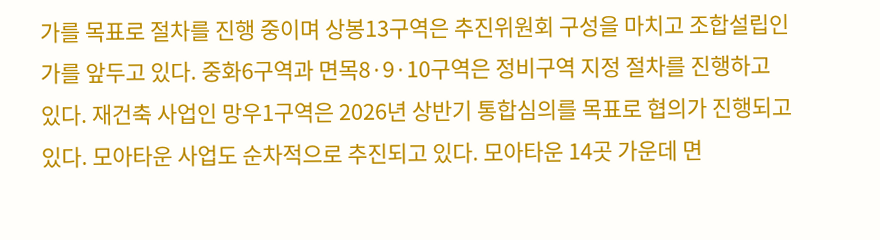가를 목표로 절차를 진행 중이며 상봉13구역은 추진위원회 구성을 마치고 조합설립인가를 앞두고 있다. 중화6구역과 면목8·9·10구역은 정비구역 지정 절차를 진행하고 있다. 재건축 사업인 망우1구역은 2026년 상반기 통합심의를 목표로 협의가 진행되고 있다. 모아타운 사업도 순차적으로 추진되고 있다. 모아타운 14곳 가운데 면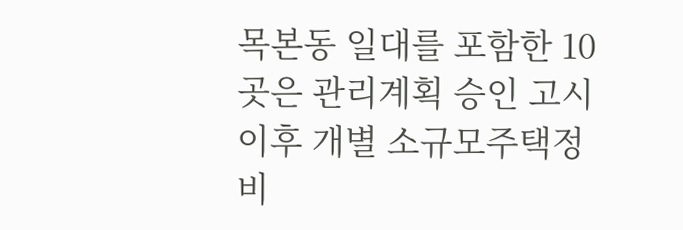목본동 일대를 포함한 10곳은 관리계획 승인 고시 이후 개별 소규모주택정비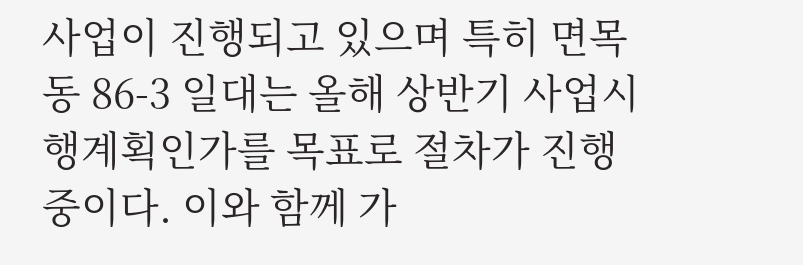사업이 진행되고 있으며 특히 면목동 86-3 일대는 올해 상반기 사업시행계획인가를 목표로 절차가 진행 중이다. 이와 함께 가